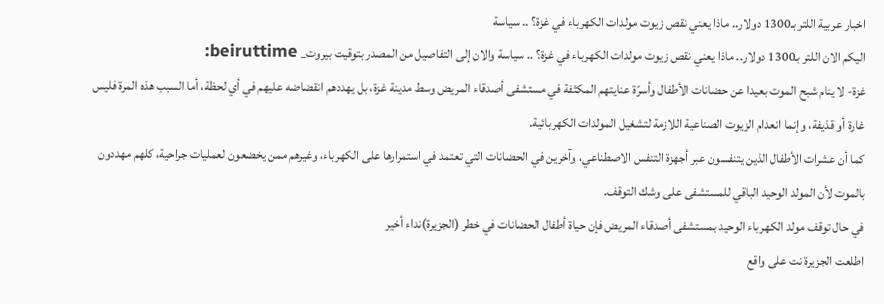اخبار عربية اللتر بـ1300 دولار.. ماذا يعني نقص زيوت مولدات الكهرباء في غزة؟ .. سياسة
اليكم الان اللتر بـ1300 دولار.. ماذا يعني نقص زيوت مولدات الكهرباء في غزة؟ .. سياسة والان إلى التفاصيل من المصدر بتوقيت بيروت_ beiruttime:
غزة- لا ينام شبح الموت بعيدا عن حضانات الأطفال وأسرّة عنايتهم المكثفة في مستشفى أصدقاء المريض وسط مدينة غزة، بل يهددهم انقضاضه عليهم في أي لحظة، أما السبب هذه المرة فليس غارة أو قذيفة، وإنما انعدام الزيوت الصناعية اللازمة لتشغيل المولدات الكهربائية.
كما أن عشرات الأطفال الذين يتنفسون عبر أجهزة التنفس الاصطناعي، وآخرين في الحضانات التي تعتمد في استمرارها على الكهرباء، وغيرهم ممن يخضعون لعمليات جراحية، كلهم مهددون بالموت لأن المولد الوحيد الباقي للمستشفى على وشك التوقف.
في حال توقف مولد الكهرباء الوحيد بمستشفى أصدقاء المريض فإن حياة أطفال الحضانات في خطر (الجزيرة)نداء أخير
اطلعت الجزيرة نت على واقع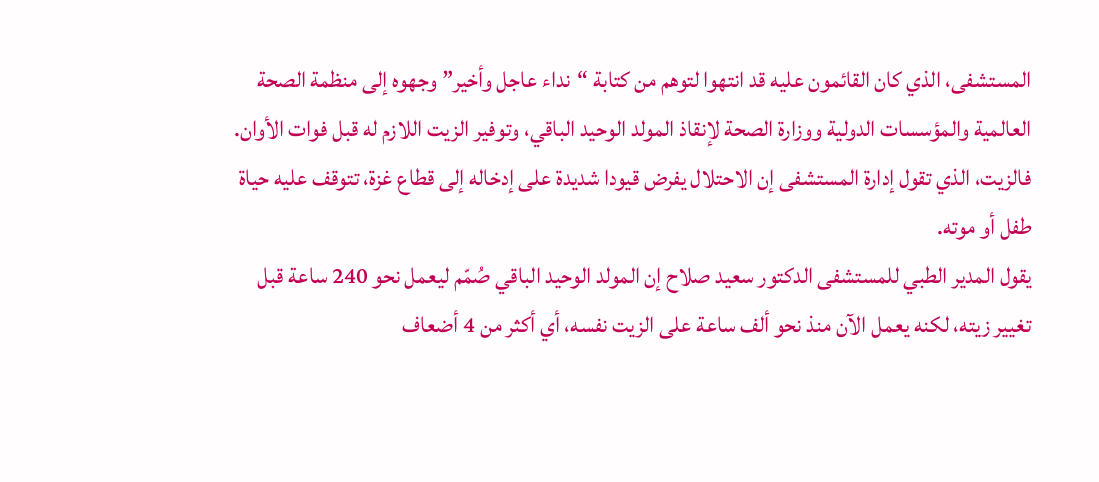المستشفى، الذي كان القائمون عليه قد انتهوا لتوهم من كتابة “نداء عاجل وأخير” وجهوه إلى منظمة الصحة العالمية والمؤسسات الدولية ووزارة الصحة لإنقاذ المولد الوحيد الباقي، وتوفير الزيت اللازم له قبل فوات الأوان. فالزيت، الذي تقول إدارة المستشفى إن الاحتلال يفرض قيودا شديدة على إدخاله إلى قطاع غزة، تتوقف عليه حياة طفل أو موته.
يقول المدير الطبي للمستشفى الدكتور سعيد صلاح إن المولد الوحيد الباقي صُمّم ليعمل نحو 240 ساعة قبل تغيير زيته، لكنه يعمل الآن منذ نحو ألف ساعة على الزيت نفسه، أي أكثر من 4 أضعاف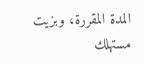المدة المقررة، وبزيت مستهلك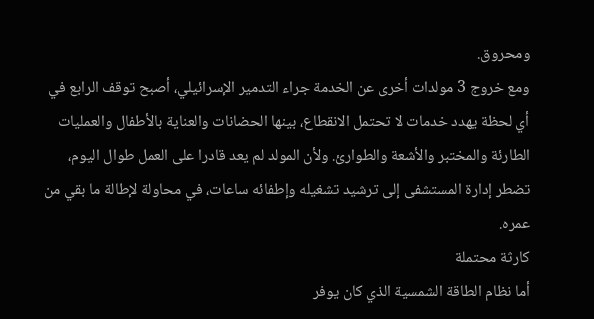ومحروق.
ومع خروج 3 مولدات أخرى عن الخدمة جراء التدمير الإسرائيلي، أصبح توقف الرابع في أي لحظة يهدد خدمات لا تحتمل الانقطاع، بينها الحضانات والعناية بالأطفال والعمليات الطارئة والمختبر والأشعة والطوارئ. ولأن المولد لم يعد قادرا على العمل طوال اليوم، تضطر إدارة المستشفى إلى ترشيد تشغيله وإطفائه ساعات، في محاولة لإطالة ما بقي من عمره.
كارثة محتملة
أما نظام الطاقة الشمسية الذي كان يوفر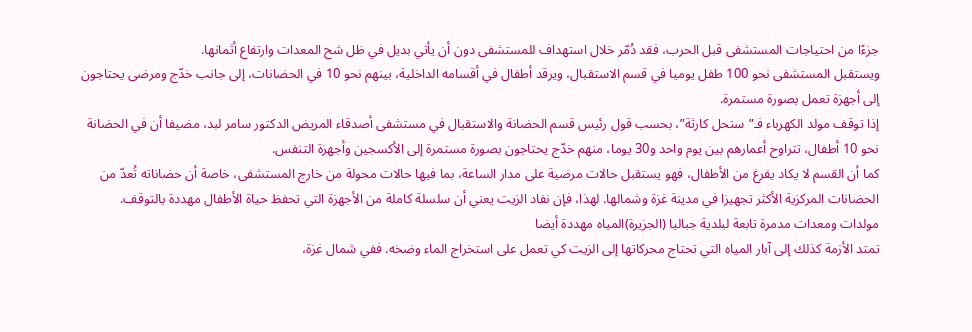جزءًا من احتياجات المستشفى قبل الحرب، فقد دُمّر خلال استهداف للمستشفى دون أن يأتي بديل في ظل شح المعدات وارتفاع أثمانها.
ويستقبل المستشفى نحو 100 طفل يوميا في قسم الاستقبال، ويرقد أطفال في أقسامه الداخلية، بينهم نحو 10 في الحضانات، إلى جانب خدّج ومرضى يحتاجون إلى أجهزة تعمل بصورة مستمرة.
إذا توقف مولد الكهرباء فـ”ستحل كارثة”، بحسب قول رئيس قسم الحضانة والاستقبال في مستشفى أصدقاء المريض الدكتور سامر لبد، مضيفا أن في الحضانة نحو 10 أطفال، تتراوح أعمارهم بين يوم واحد و30 يوما، منهم خدّج يحتاجون بصورة مستمرة إلى الأكسجين وأجهزة التنفس.
كما أن القسم لا يكاد يفرغ من الأطفال، فهو يستقبل حالات مرضية على مدار الساعة، بما فيها حالات محولة من خارج المستشفى، خاصة أن حضاناته تُعدّ من الحضانات المركزية الأكثر تجهيزا في مدينة غزة وشمالها. لهذا، فإن نفاد الزيت يعني أن سلسلة كاملة من الأجهزة التي تحفظ حياة الأطفال مهددة بالتوقف.
مولدات ومعدات مدمرة تابعة لبلدية جباليا (الجزيرة)المياه مهددة أيضا
تمتد الأزمة كذلك إلى آبار المياه التي تحتاج محركاتها إلى الزيت كي تعمل على استخراج الماء وضخه. ففي شمال غزة،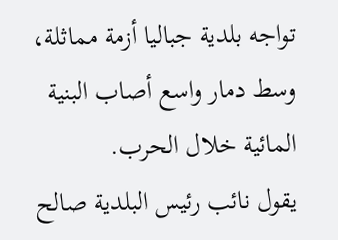تواجه بلدية جباليا أزمة مماثلة، وسط دمار واسع أصاب البنية المائية خلال الحرب.
يقول نائب رئيس البلدية صالح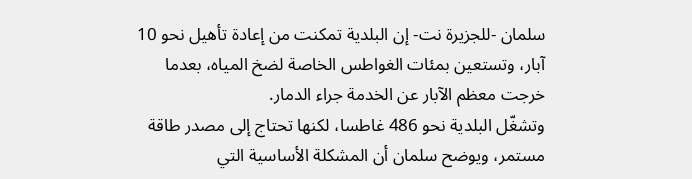سلمان -للجزيرة نت- إن البلدية تمكنت من إعادة تأهيل نحو 10 آبار، وتستعين بمئات الغواطس الخاصة لضخ المياه، بعدما خرجت معظم الآبار عن الخدمة جراء الدمار.
وتشغّل البلدية نحو 486 غاطسا، لكنها تحتاج إلى مصدر طاقة مستمر، ويوضح سلمان أن المشكلة الأساسية التي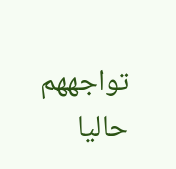تواجههم حاليا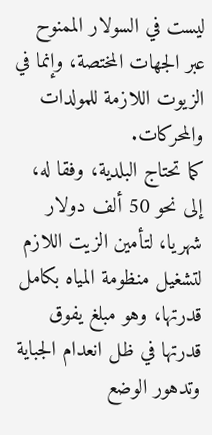ليست في السولار الممنوح عبر الجهات المختصة، وإنما في الزيوت اللازمة للمولدات والمحركات.
كما تحتاج البلدية، وفقا له، إلى نحو 50 ألف دولار شهريا، لتأمين الزيت اللازم لتشغيل منظومة المياه بكامل قدرتها، وهو مبلغ يفوق قدرتها في ظل انعدام الجباية وتدهور الوضع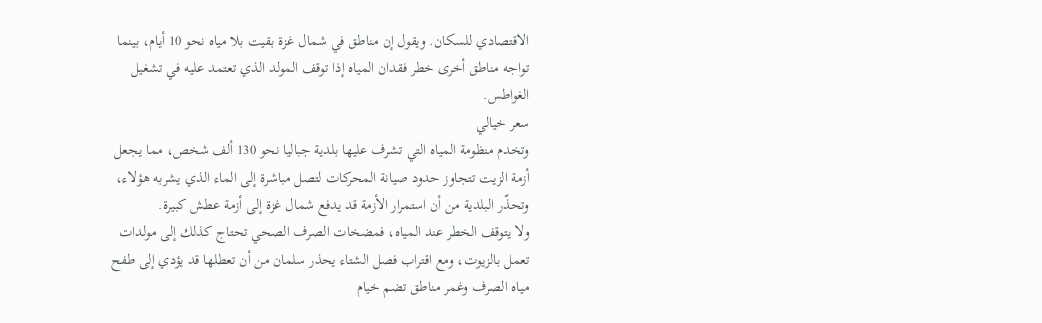الاقتصادي للسكان. ويقول إن مناطق في شمال غزة بقيت بلا مياه نحو 10 أيام، بينما تواجه مناطق أخرى خطر فقدان المياه إذا توقف المولد الذي تعتمد عليه في تشغيل الغواطس.
سعر خيالي
وتخدم منظومة المياه التي تشرف عليها بلدية جباليا نحو 130 ألف شخص، مما يجعل أزمة الزيت تتجاوز حدود صيانة المحركات لتصل مباشرة إلى الماء الذي يشربه هؤلاء، وتحذّر البلدية من أن استمرار الأزمة قد يدفع شمال غزة إلى أزمة عطش كبيرة.
ولا يتوقف الخطر عند المياه، فمضخات الصرف الصحي تحتاج كذلك إلى مولدات تعمل بالزيوت، ومع اقتراب فصل الشتاء يحذر سلمان من أن تعطلها قد يؤدي إلى طفح مياه الصرف وغمر مناطق تضم خيام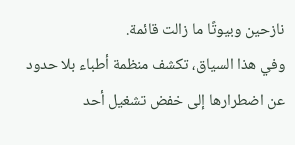نازحين وبيوتًا ما زالت قائمة.
وفي هذا السياق، تكشف منظمة أطباء بلا حدود عن اضطرارها إلى خفض تشغيل أحد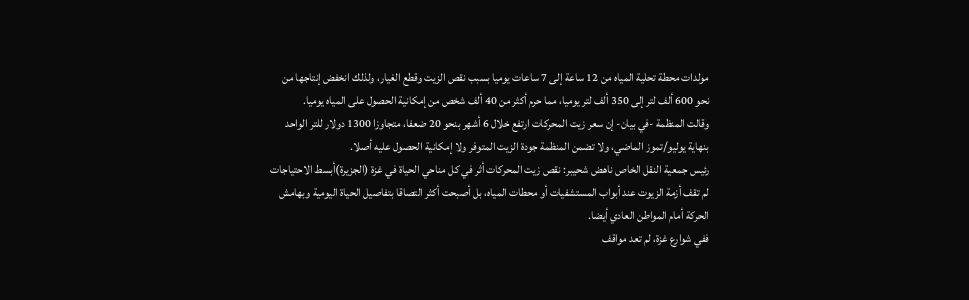مولدات محطة تحلية المياه من 12 ساعة إلى 7 ساعات يوميا بسبب نقص الزيت وقطع الغيار، ولذلك انخفض إنتاجها من نحو 600 ألف لتر إلى 350 ألف لتر يوميا، مما حرم أكثر من 40 ألف شخص من إمكانية الحصول على المياه يوميا.
وقالت المنظمة -في بيان- إن سعر زيت المحركات ارتفع خلال 6 أشهر بنحو 20 ضعفا، متجاوزا 1300 دولار للتر الواحد بنهاية يوليو/تموز الماضي، ولا تضمن المنظمة جودة الزيت المتوفر ولا إمكانية الحصول عليه أصلا.
رئيس جمعية النقل الخاص ناهض شحيبر: نقص زيت المحركات أثر في كل مناحي الحياة في غزة (الجزيرة)أبسط الاحتياجات
لم تقف أزمة الزيوت عند أبواب المستشفيات أو محطات المياه، بل أصبحت أكثر التصاقا بتفاصيل الحياة اليومية وبهامش الحركة أمام المواطن العادي أيضا.
ففي شوارع غزة، لم تعد مواقف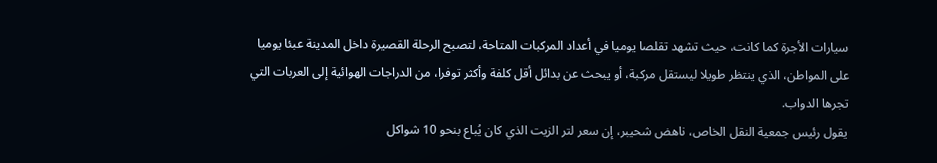سيارات الأجرة كما كانت، حيث تشهد تقلصا يوميا في أعداد المركبات المتاحة، لتصبح الرحلة القصيرة داخل المدينة عبئا يوميا على المواطن، الذي ينتظر طويلا ليستقل مركبة، أو يبحث عن بدائل أقل كلفة وأكثر توفرا، من الدراجات الهوائية إلى العربات التي تجرها الدواب.
يقول رئيس جمعية النقل الخاص، ناهض شحيبر، إن سعر لتر الزيت الذي كان يُباع بنحو 10 شواكل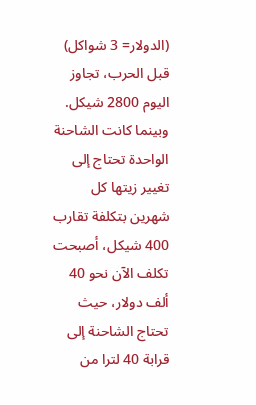(الدولار= 3 شواكل) قبل الحرب، تجاوز اليوم 2800 شيكل.
وبينما كانت الشاحنة الواحدة تحتاج إلى تغيير زيتها كل شهرين بتكلفة تقارب 400 شيكل، أصبحت تكلف الآن نحو 40 ألف دولار، حيث تحتاج الشاحنة إلى قرابة 40 لترا من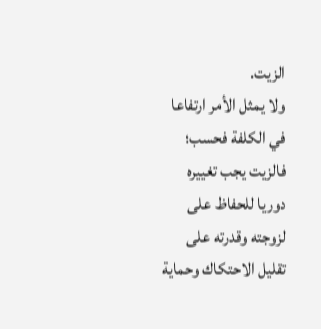الزيت.
ولا يمثل الأمر ارتفاعا في الكلفة فحسب؛ فالزيت يجب تغييره دوريا للحفاظ على لزوجته وقدرته على تقليل الاحتكاك وحماية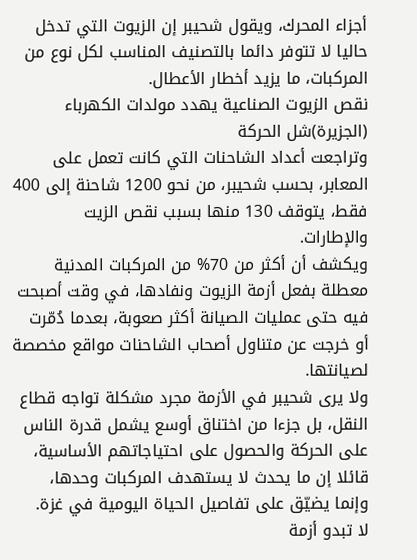أجزاء المحرك، ويقول شحيبر إن الزيوت التي تدخل حاليا لا تتوفر دائما بالتصنيف المناسب لكل نوع من المركبات، ما يزيد أخطار الأعطال.
نقص الزيوت الصناعية يهدد مولدات الكهرباء (الجزيرة)شل الحركة
وتراجعت أعداد الشاحنات التي كانت تعمل على المعابر، بحسب شحيبر، من نحو 1200 شاحنة إلى 400 فقط، يتوقف 130 منها بسبب نقص الزيت والإطارات.
ويكشف أن أكثر من 70% من المركبات المدنية معطلة بفعل أزمة الزيوت ونفادها، في وقت أصبحت فيه حتى عمليات الصيانة أكثر صعوبة، بعدما دُمّرت أو خرجت عن متناول أصحاب الشاحنات مواقع مخصصة لصيانتها.
ولا يرى شحيبر في الأزمة مجرد مشكلة تواجه قطاع النقل، بل جزءا من اختناق أوسع يشمل قدرة الناس على الحركة والحصول على احتياجاتهم الأساسية، قائلا إن ما يحدث لا يستهدف المركبات وحدها، وإنما يضيّق على تفاصيل الحياة اليومية في غزة.
لا تبدو أزمة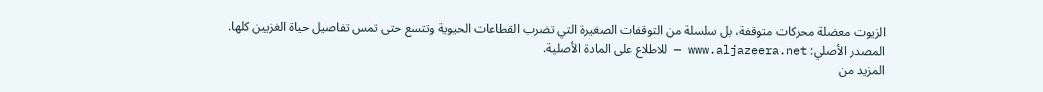الزيوت معضلة محركات متوقفة، بل سلسلة من التوقفات الصغيرة التي تضرب القطاعات الحيوية وتتسع حتى تمس تفاصيل حياة الغزيين كلها.
المصدر الأصلي: www.aljazeera.net — للاطلاع على المادة الأصلية.
المزيد من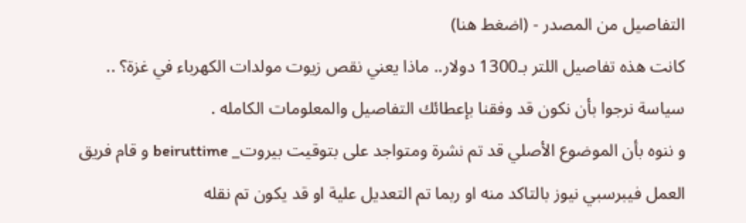التفاصيل من المصدر - (اضغط هنا)
كانت هذه تفاصيل اللتر بـ1300 دولار.. ماذا يعني نقص زيوت مولدات الكهرباء في غزة؟ .. سياسة نرجوا بأن نكون قد وفقنا بإعطائك التفاصيل والمعلومات الكامله .
و ننوه بأن الموضوع الأصلي قد تم نشرة ومتواجد على بتوقيت بيروت_ beiruttime و قام فريق العمل فيبرسبي نيوز بالتاكد منه او ربما تم التعديل علية او قد يكون تم نقله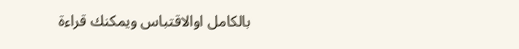بالكامل اوالاقتباس ويمكنك قراءة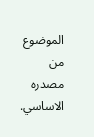الموضوع من مصدره الاساسي.